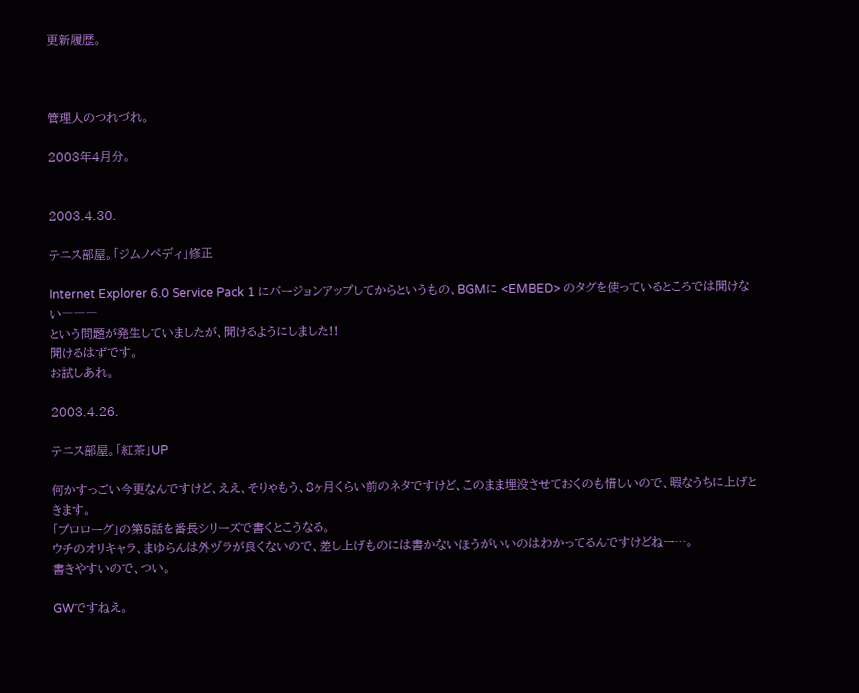更新履歴。



管理人のつれづれ。

2003年4月分。


2003.4.30.

テニス部屋。「ジムノペディ」修正

Internet Explorer 6.0 Service Pack 1 にバージョンアップしてからというもの、BGMに <EMBED> のタグを使っているところでは聞けない―――
という問題が発生していましたが、聞けるようにしました!!
聞けるはずです。
お試しあれ。

2003.4.26.

テニス部屋。「紅茶」UP

何かすっごい今更なんですけど、ええ、そりゃもう、8ヶ月くらい前のネタですけど、このまま埋没させておくのも惜しいので、暇なうちに上げときます。
「プロローグ」の第5話を番長シリーズで書くとこうなる。
ウチのオリキャラ、まゆらんは外ヅラが良くないので、差し上げものには書かないほうがいいのはわかってるんですけどねー…。
書きやすいので、つい。

GWですねえ。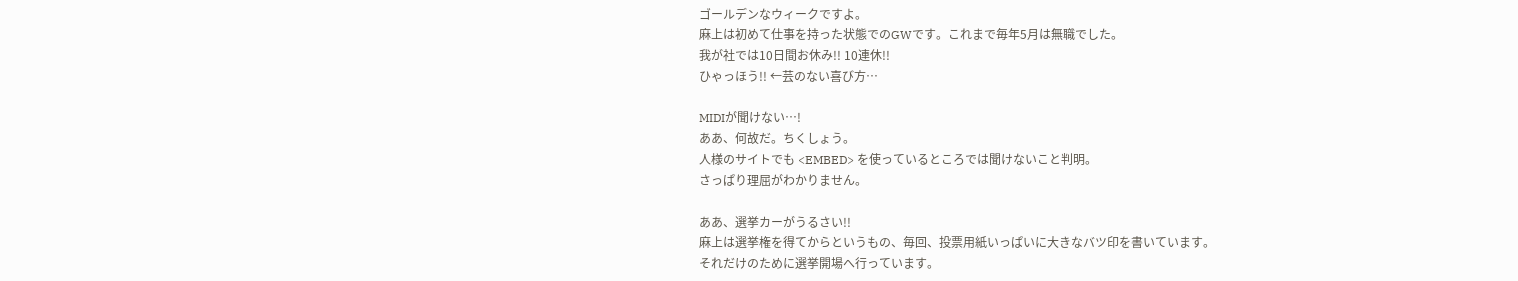ゴールデンなウィークですよ。
麻上は初めて仕事を持った状態でのGWです。これまで毎年5月は無職でした。
我が社では10日間お休み!! 10連休!!
ひゃっほう!! ←芸のない喜び方…

MIDIが聞けない…!
ああ、何故だ。ちくしょう。
人様のサイトでも <EMBED> を使っているところでは聞けないこと判明。
さっぱり理屈がわかりません。

ああ、選挙カーがうるさい!!
麻上は選挙権を得てからというもの、毎回、投票用紙いっぱいに大きなバツ印を書いています。
それだけのために選挙開場へ行っています。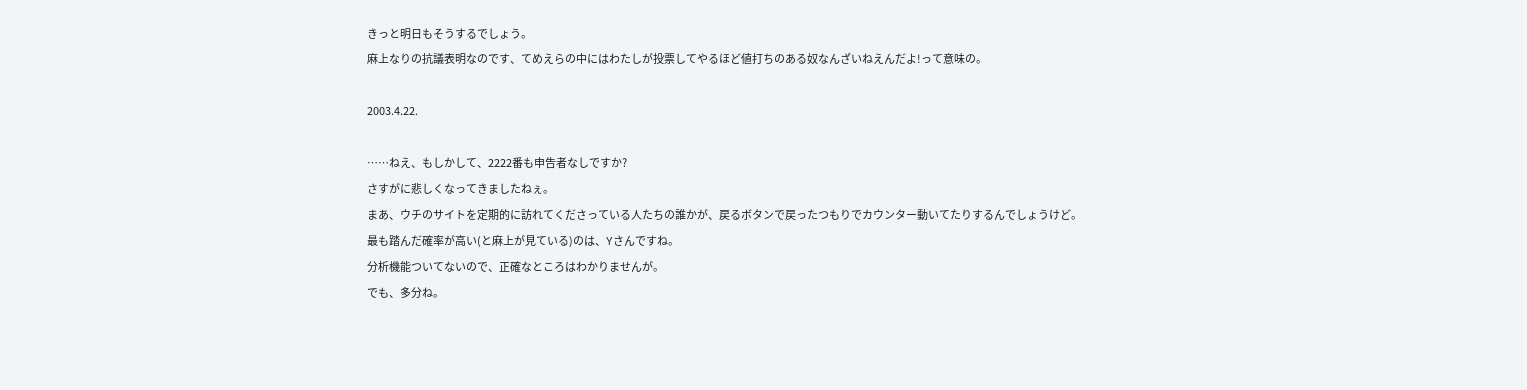きっと明日もそうするでしょう。
麻上なりの抗議表明なのです、てめえらの中にはわたしが投票してやるほど値打ちのある奴なんざいねえんだよ!って意味の。

2003.4.22.

……ねえ、もしかして、2222番も申告者なしですか?
さすがに悲しくなってきましたねぇ。
まあ、ウチのサイトを定期的に訪れてくださっている人たちの誰かが、戻るボタンで戻ったつもりでカウンター動いてたりするんでしょうけど。
最も踏んだ確率が高い(と麻上が見ている)のは、Yさんですね。
分析機能ついてないので、正確なところはわかりませんが。
でも、多分ね。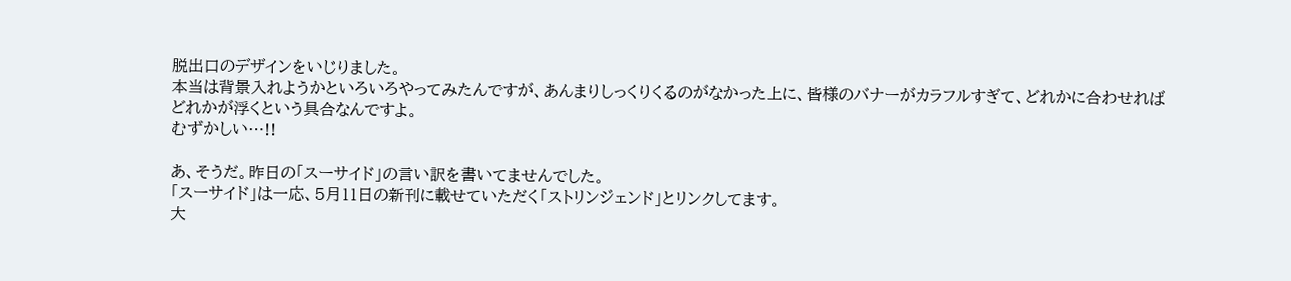脱出口のデザインをいじりました。
本当は背景入れようかといろいろやってみたんですが、あんまりしっくりくるのがなかった上に、皆様のバナーがカラフルすぎて、どれかに合わせればどれかが浮くという具合なんですよ。
むずかしい…!!

あ、そうだ。昨日の「スーサイド」の言い訳を書いてませんでした。
「スーサイド」は一応、5月11日の新刊に載せていただく「ストリンジェンド」とリンクしてます。
大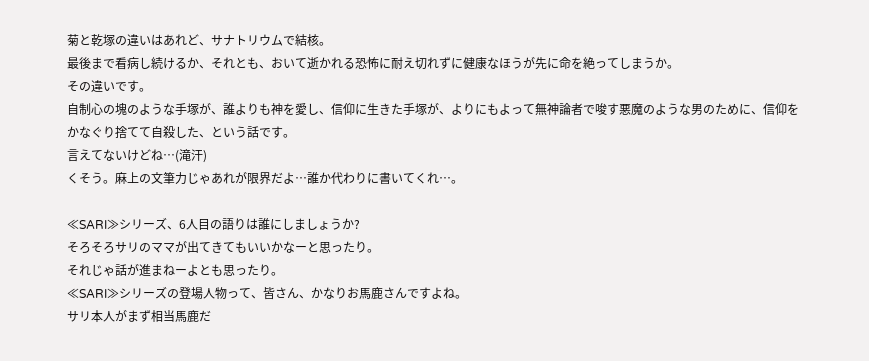菊と乾塚の違いはあれど、サナトリウムで結核。
最後まで看病し続けるか、それとも、おいて逝かれる恐怖に耐え切れずに健康なほうが先に命を絶ってしまうか。
その違いです。
自制心の塊のような手塚が、誰よりも神を愛し、信仰に生きた手塚が、よりにもよって無神論者で唆す悪魔のような男のために、信仰をかなぐり捨てて自殺した、という話です。
言えてないけどね…(滝汗)
くそう。麻上の文筆力じゃあれが限界だよ…誰か代わりに書いてくれ…。

≪SARI≫シリーズ、6人目の語りは誰にしましょうか?
そろそろサリのママが出てきてもいいかなーと思ったり。
それじゃ話が進まねーよとも思ったり。
≪SARI≫シリーズの登場人物って、皆さん、かなりお馬鹿さんですよね。
サリ本人がまず相当馬鹿だ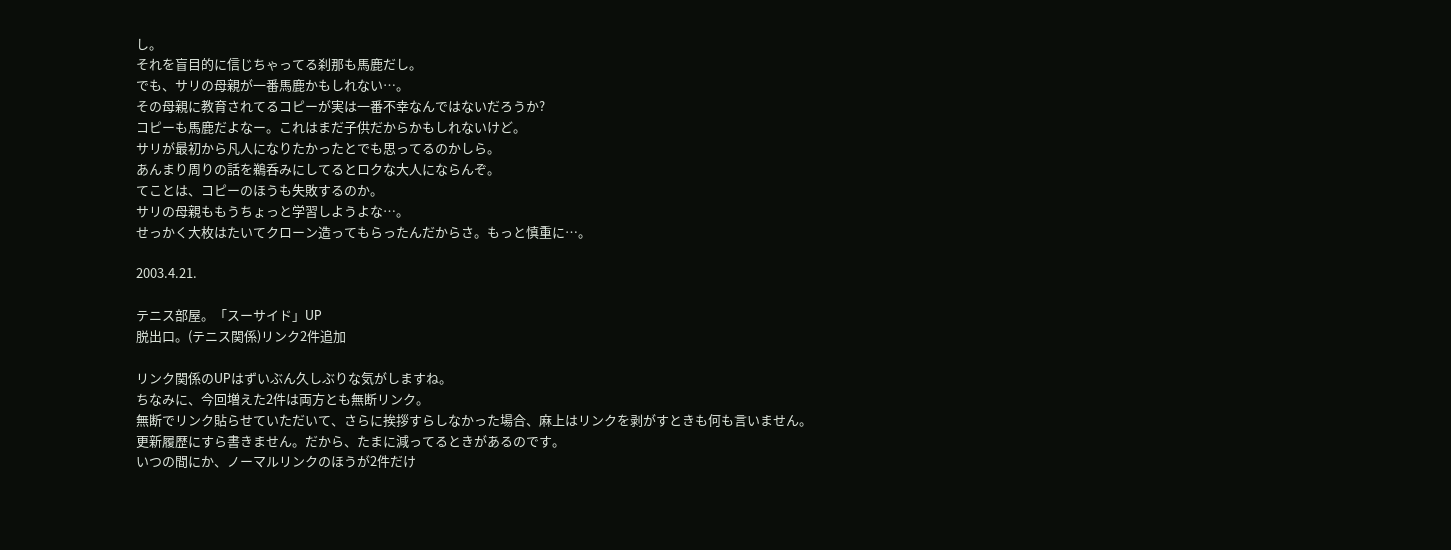し。
それを盲目的に信じちゃってる刹那も馬鹿だし。
でも、サリの母親が一番馬鹿かもしれない…。
その母親に教育されてるコピーが実は一番不幸なんではないだろうか?
コピーも馬鹿だよなー。これはまだ子供だからかもしれないけど。
サリが最初から凡人になりたかったとでも思ってるのかしら。
あんまり周りの話を鵜呑みにしてるとロクな大人にならんぞ。
てことは、コピーのほうも失敗するのか。
サリの母親ももうちょっと学習しようよな…。
せっかく大枚はたいてクローン造ってもらったんだからさ。もっと慎重に…。

2003.4.21.

テニス部屋。「スーサイド」UP
脱出口。(テニス関係)リンク2件追加

リンク関係のUPはずいぶん久しぶりな気がしますね。
ちなみに、今回増えた2件は両方とも無断リンク。
無断でリンク貼らせていただいて、さらに挨拶すらしなかった場合、麻上はリンクを剥がすときも何も言いません。
更新履歴にすら書きません。だから、たまに減ってるときがあるのです。
いつの間にか、ノーマルリンクのほうが2件だけ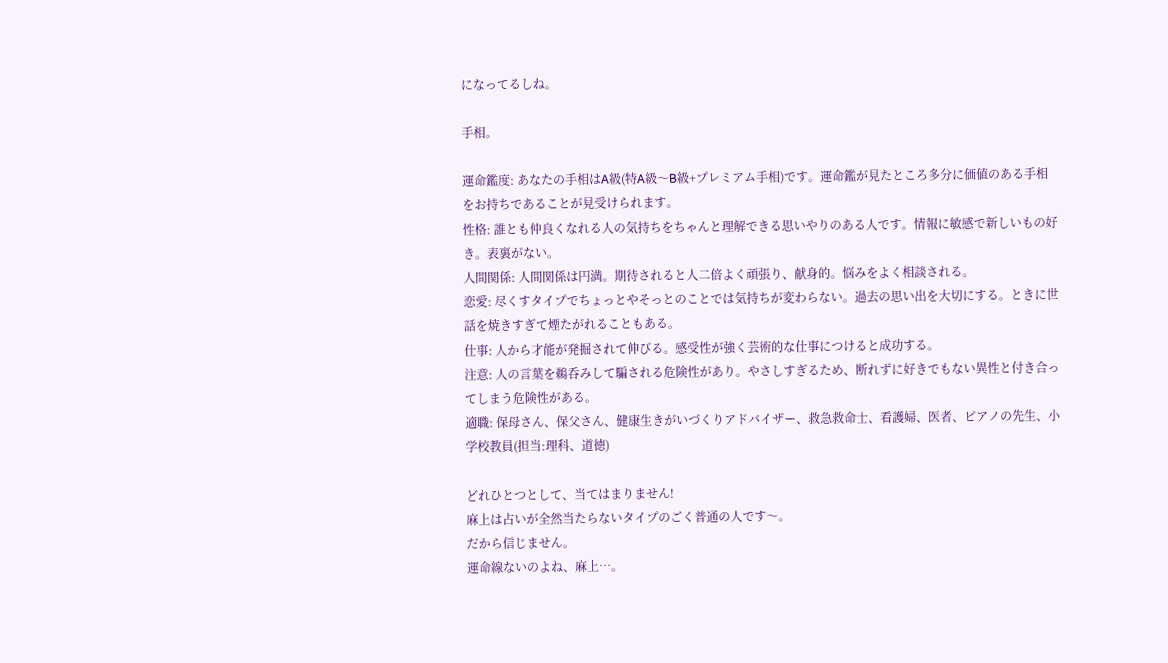になってるしね。

手相。

運命鑑度: あなたの手相はA級(特A級〜B級+プレミアム手相)です。運命鑑が見たところ多分に価値のある手相をお持ちであることが見受けられます。
性格: 誰とも仲良くなれる人の気持ちをちゃんと理解できる思いやりのある人です。情報に敏感で新しいもの好き。表裏がない。
人間関係: 人間関係は円満。期待されると人二倍よく頑張り、献身的。悩みをよく相談される。
恋愛: 尽くすタイプでちょっとやそっとのことでは気持ちが変わらない。過去の思い出を大切にする。ときに世話を焼きすぎて煙たがれることもある。
仕事: 人から才能が発掘されて伸びる。感受性が強く芸術的な仕事につけると成功する。
注意: 人の言葉を鵜呑みして騙される危険性があり。やさしすぎるため、断れずに好きでもない異性と付き合ってしまう危険性がある。
適職: 保母さん、保父さん、健康生きがいづくりアドバイザー、救急救命士、看護婦、医者、ピアノの先生、小学校教員(担当:理科、道徳)

どれひとつとして、当てはまりません!
麻上は占いが全然当たらないタイプのごく普通の人です〜。
だから信じません。
運命線ないのよね、麻上…。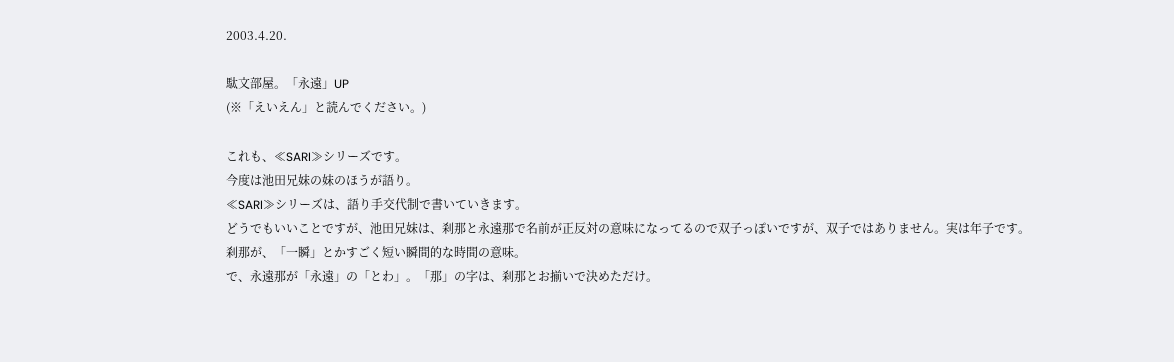2003.4.20.

駄文部屋。「永遠」UP
(※「えいえん」と読んでください。)

これも、≪SARI≫シリーズです。
今度は池田兄妹の妹のほうが語り。
≪SARI≫シリーズは、語り手交代制で書いていきます。
どうでもいいことですが、池田兄妹は、刹那と永遠那で名前が正反対の意味になってるので双子っぽいですが、双子ではありません。実は年子です。
刹那が、「一瞬」とかすごく短い瞬間的な時間の意味。
で、永遠那が「永遠」の「とわ」。「那」の字は、刹那とお揃いで決めただけ。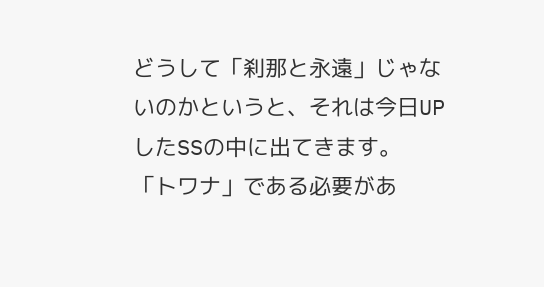どうして「刹那と永遠」じゃないのかというと、それは今日UPしたSSの中に出てきます。
「トワナ」である必要があ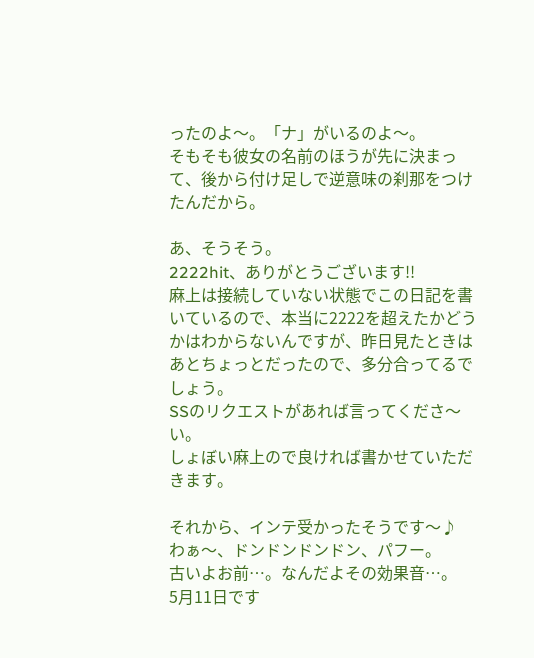ったのよ〜。「ナ」がいるのよ〜。
そもそも彼女の名前のほうが先に決まって、後から付け足しで逆意味の刹那をつけたんだから。

あ、そうそう。
2222hit、ありがとうございます!!
麻上は接続していない状態でこの日記を書いているので、本当に2222を超えたかどうかはわからないんですが、昨日見たときはあとちょっとだったので、多分合ってるでしょう。
SSのリクエストがあれば言ってくださ〜い。
しょぼい麻上ので良ければ書かせていただきます。

それから、インテ受かったそうです〜♪
わぁ〜、ドンドンドンドン、パフー。
古いよお前…。なんだよその効果音…。
5月11日です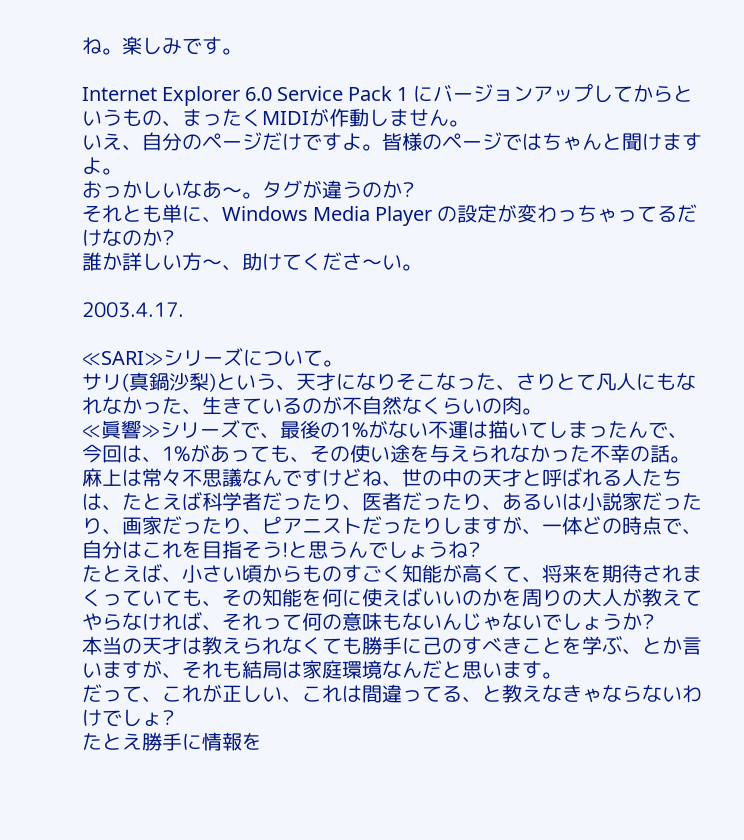ね。楽しみです。

Internet Explorer 6.0 Service Pack 1 にバージョンアップしてからというもの、まったくMIDIが作動しません。
いえ、自分のページだけですよ。皆様のページではちゃんと聞けますよ。
おっかしいなあ〜。タグが違うのか?
それとも単に、Windows Media Player の設定が変わっちゃってるだけなのか?
誰か詳しい方〜、助けてくださ〜い。

2003.4.17.

≪SARI≫シリーズについて。
サリ(真鍋沙梨)という、天才になりそこなった、さりとて凡人にもなれなかった、生きているのが不自然なくらいの肉。
≪眞響≫シリーズで、最後の1%がない不運は描いてしまったんで、今回は、1%があっても、その使い途を与えられなかった不幸の話。
麻上は常々不思議なんですけどね、世の中の天才と呼ばれる人たちは、たとえば科学者だったり、医者だったり、あるいは小説家だったり、画家だったり、ピアニストだったりしますが、一体どの時点で、自分はこれを目指そう!と思うんでしょうね?
たとえば、小さい頃からものすごく知能が高くて、将来を期待されまくっていても、その知能を何に使えばいいのかを周りの大人が教えてやらなければ、それって何の意味もないんじゃないでしょうか?
本当の天才は教えられなくても勝手に己のすべきことを学ぶ、とか言いますが、それも結局は家庭環境なんだと思います。
だって、これが正しい、これは間違ってる、と教えなきゃならないわけでしょ?
たとえ勝手に情報を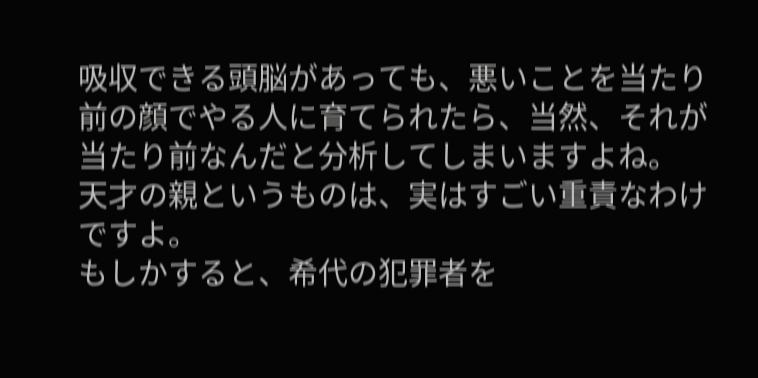吸収できる頭脳があっても、悪いことを当たり前の顔でやる人に育てられたら、当然、それが当たり前なんだと分析してしまいますよね。
天才の親というものは、実はすごい重責なわけですよ。
もしかすると、希代の犯罪者を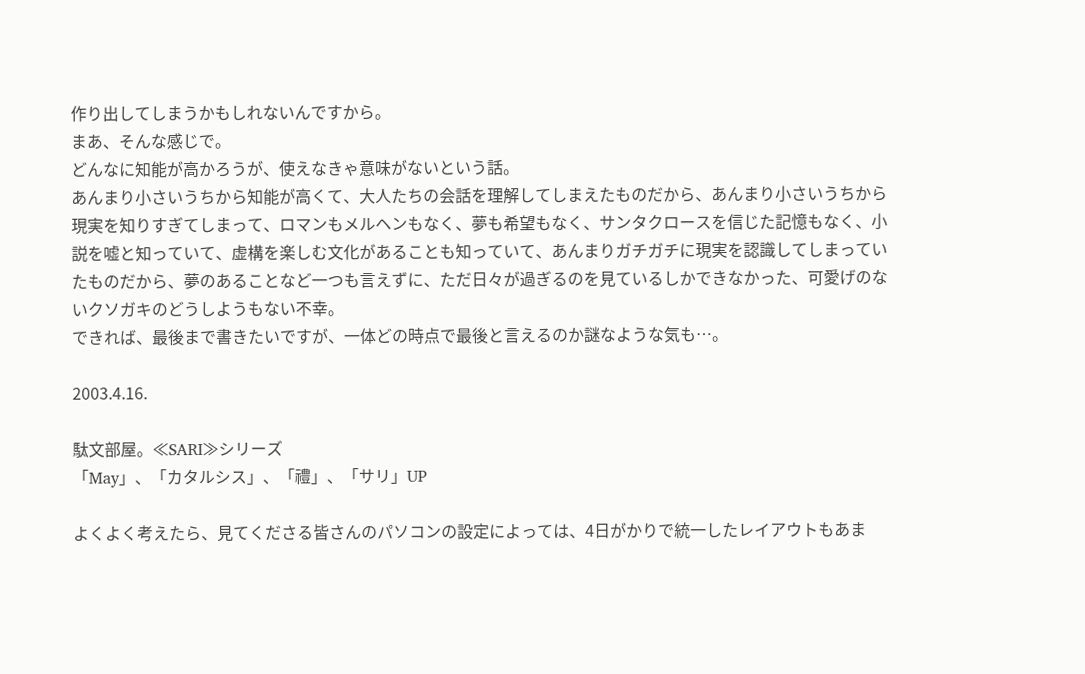作り出してしまうかもしれないんですから。
まあ、そんな感じで。
どんなに知能が高かろうが、使えなきゃ意味がないという話。
あんまり小さいうちから知能が高くて、大人たちの会話を理解してしまえたものだから、あんまり小さいうちから現実を知りすぎてしまって、ロマンもメルヘンもなく、夢も希望もなく、サンタクロースを信じた記憶もなく、小説を嘘と知っていて、虚構を楽しむ文化があることも知っていて、あんまりガチガチに現実を認識してしまっていたものだから、夢のあることなど一つも言えずに、ただ日々が過ぎるのを見ているしかできなかった、可愛げのないクソガキのどうしようもない不幸。
できれば、最後まで書きたいですが、一体どの時点で最後と言えるのか謎なような気も…。

2003.4.16.

駄文部屋。≪SARI≫シリーズ
「May」、「カタルシス」、「禮」、「サリ」UP

よくよく考えたら、見てくださる皆さんのパソコンの設定によっては、4日がかりで統一したレイアウトもあま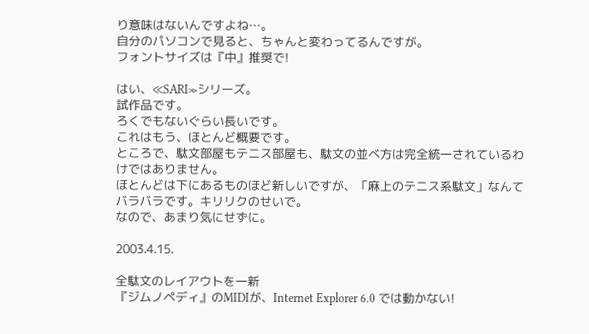り意味はないんですよね…。
自分のパソコンで見ると、ちゃんと変わってるんですが。
フォントサイズは『中』推奨で!

はい、≪SARI≫シリーズ。
試作品です。
ろくでもないぐらい長いです。
これはもう、ほとんど概要です。
ところで、駄文部屋もテニス部屋も、駄文の並べ方は完全統一されているわけではありません。
ほとんどは下にあるものほど新しいですが、「麻上のテニス系駄文」なんてバラバラです。キリリクのせいで。
なので、あまり気にせずに。

2003.4.15.

全駄文のレイアウトを一新
『ジムノペディ』のMIDIが、Internet Explorer 6.0 では動かない!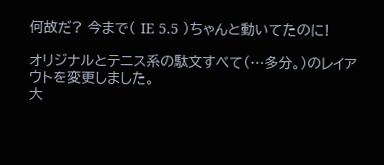何故だ? 今まで( IE 5.5 )ちゃんと動いてたのに!

オリジナルとテニス系の駄文すべて(…多分。)のレイアウトを変更しました。
大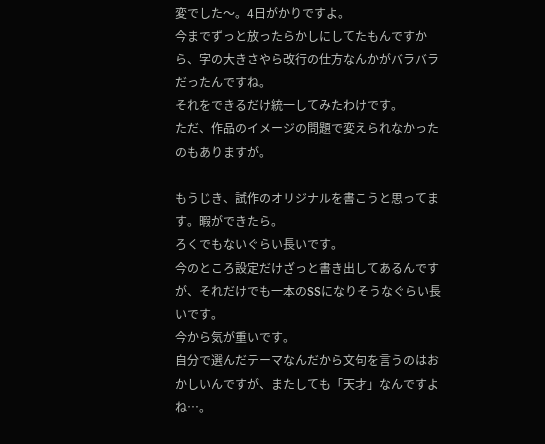変でした〜。4日がかりですよ。
今までずっと放ったらかしにしてたもんですから、字の大きさやら改行の仕方なんかがバラバラだったんですね。
それをできるだけ統一してみたわけです。
ただ、作品のイメージの問題で変えられなかったのもありますが。

もうじき、試作のオリジナルを書こうと思ってます。暇ができたら。
ろくでもないぐらい長いです。
今のところ設定だけざっと書き出してあるんですが、それだけでも一本のSSになりそうなぐらい長いです。
今から気が重いです。
自分で選んだテーマなんだから文句を言うのはおかしいんですが、またしても「天才」なんですよね…。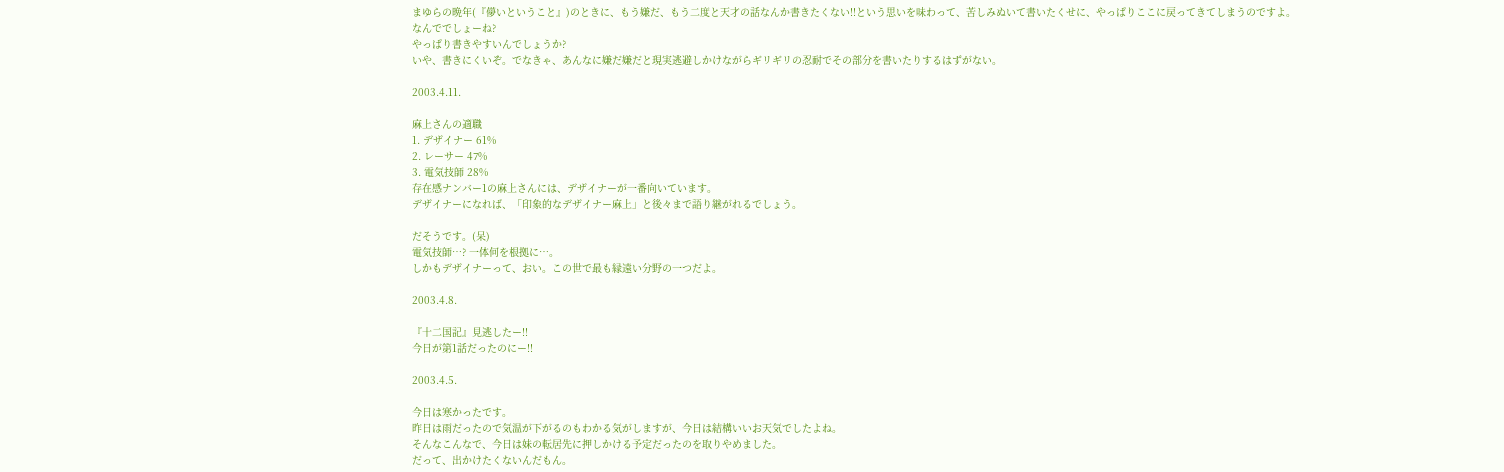まゆらの晩年(『儚いということ』)のときに、もう嫌だ、もう二度と天才の話なんか書きたくない!!という思いを味わって、苦しみぬいて書いたくせに、やっぱりここに戻ってきてしまうのですよ。
なんででしょーね?
やっぱり書きやすいんでしょうか?
いや、書きにくいぞ。でなきゃ、あんなに嫌だ嫌だと現実逃避しかけながらギリギリの忍耐でその部分を書いたりするはずがない。

2003.4.11.

麻上さんの適職
1. デザイナー 61%
2. レーサー 47%
3. 電気技師 28%
存在感ナンバー1の麻上さんには、デザイナーが一番向いています。
デザイナーになれば、「印象的なデザイナー麻上」と後々まで語り継がれるでしょう。

だそうです。(呆)
電気技師…? 一体何を根拠に…。
しかもデザイナーって、おい。この世で最も縁遠い分野の一つだよ。

2003.4.8.

『十二国記』見逃したー!!
今日が第1話だったのにー!!

2003.4.5.

今日は寒かったです。
昨日は雨だったので気温が下がるのもわかる気がしますが、今日は結構いいお天気でしたよね。
そんなこんなで、今日は妹の転居先に押しかける予定だったのを取りやめました。
だって、出かけたくないんだもん。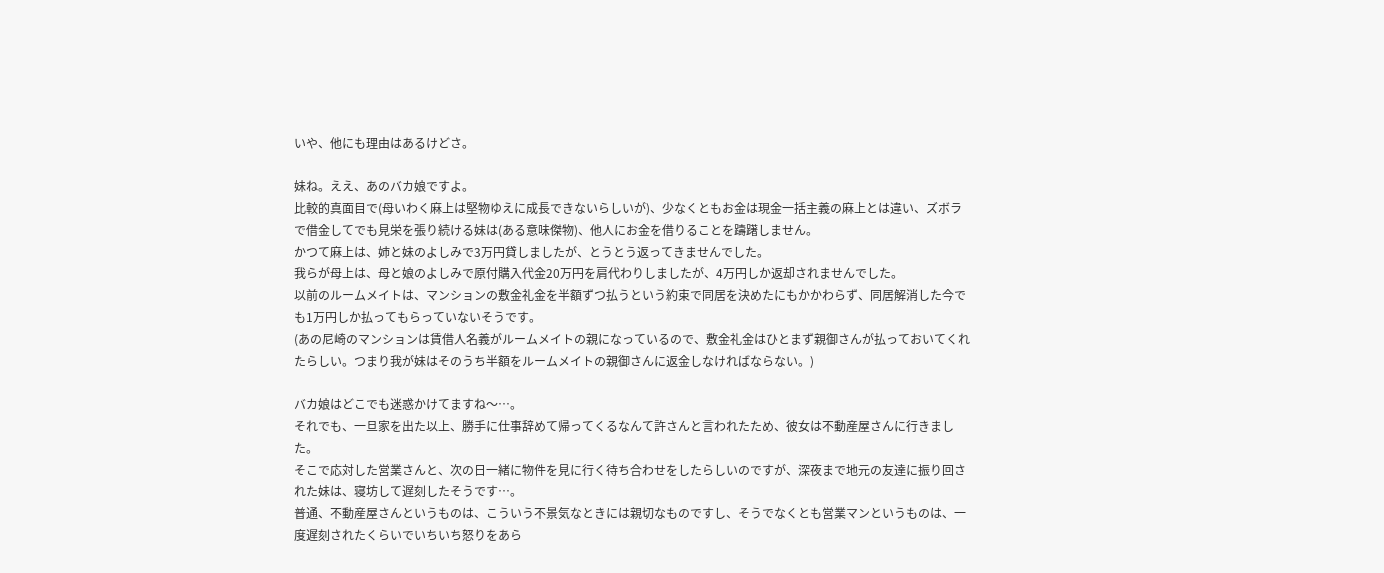いや、他にも理由はあるけどさ。

妹ね。ええ、あのバカ娘ですよ。
比較的真面目で(母いわく麻上は堅物ゆえに成長できないらしいが)、少なくともお金は現金一括主義の麻上とは違い、ズボラで借金してでも見栄を張り続ける妹は(ある意味傑物)、他人にお金を借りることを躊躇しません。
かつて麻上は、姉と妹のよしみで3万円貸しましたが、とうとう返ってきませんでした。
我らが母上は、母と娘のよしみで原付購入代金20万円を肩代わりしましたが、4万円しか返却されませんでした。
以前のルームメイトは、マンションの敷金礼金を半額ずつ払うという約束で同居を決めたにもかかわらず、同居解消した今でも1万円しか払ってもらっていないそうです。
(あの尼崎のマンションは賃借人名義がルームメイトの親になっているので、敷金礼金はひとまず親御さんが払っておいてくれたらしい。つまり我が妹はそのうち半額をルームメイトの親御さんに返金しなければならない。)

バカ娘はどこでも迷惑かけてますね〜…。
それでも、一旦家を出た以上、勝手に仕事辞めて帰ってくるなんて許さんと言われたため、彼女は不動産屋さんに行きました。
そこで応対した営業さんと、次の日一緒に物件を見に行く待ち合わせをしたらしいのですが、深夜まで地元の友達に振り回された妹は、寝坊して遅刻したそうです…。
普通、不動産屋さんというものは、こういう不景気なときには親切なものですし、そうでなくとも営業マンというものは、一度遅刻されたくらいでいちいち怒りをあら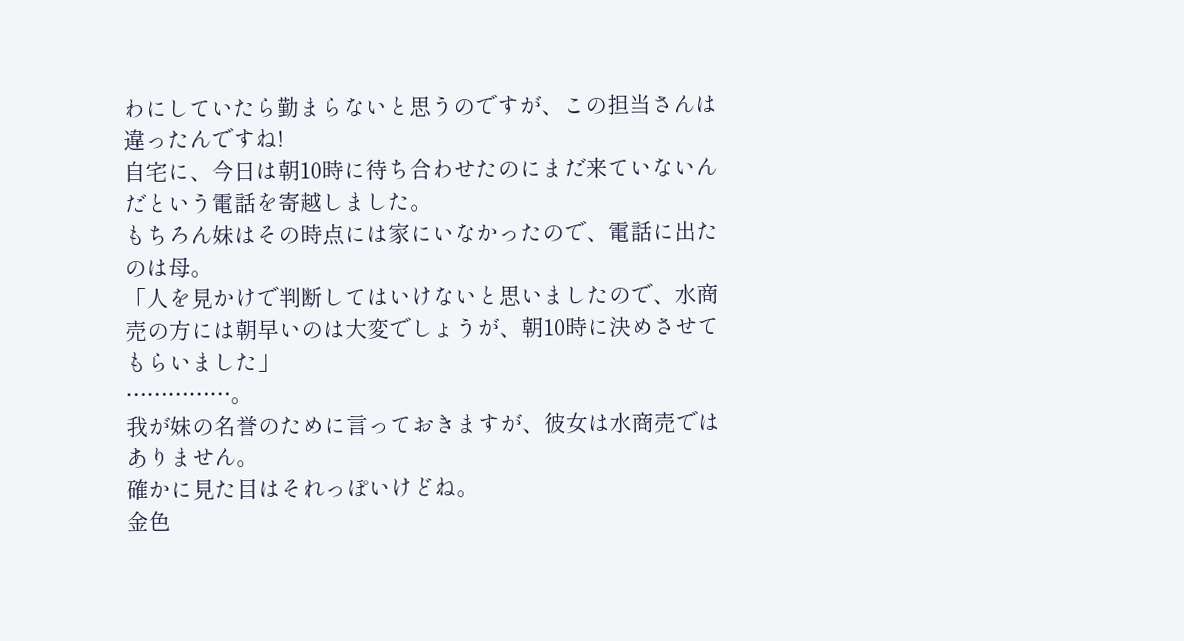わにしていたら勤まらないと思うのですが、この担当さんは違ったんですね!
自宅に、今日は朝10時に待ち合わせたのにまだ来ていないんだという電話を寄越しました。
もちろん妹はその時点には家にいなかったので、電話に出たのは母。
「人を見かけで判断してはいけないと思いましたので、水商売の方には朝早いのは大変でしょうが、朝10時に決めさせてもらいました」
……………。
我が妹の名誉のために言っておきますが、彼女は水商売ではありません。
確かに見た目はそれっぽいけどね。
金色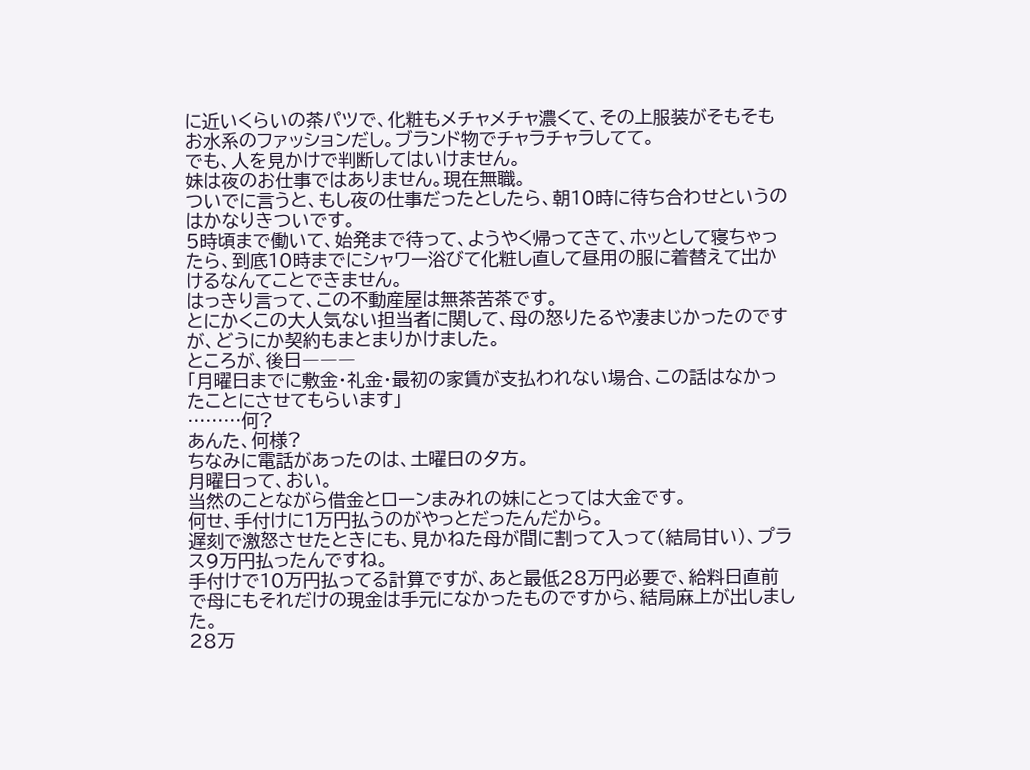に近いくらいの茶パツで、化粧もメチャメチャ濃くて、その上服装がそもそもお水系のファッションだし。ブランド物でチャラチャラしてて。
でも、人を見かけで判断してはいけません。
妹は夜のお仕事ではありません。現在無職。
ついでに言うと、もし夜の仕事だったとしたら、朝10時に待ち合わせというのはかなりきついです。
5時頃まで働いて、始発まで待って、ようやく帰ってきて、ホッとして寝ちゃったら、到底10時までにシャワー浴びて化粧し直して昼用の服に着替えて出かけるなんてことできません。
はっきり言って、この不動産屋は無茶苦茶です。
とにかくこの大人気ない担当者に関して、母の怒りたるや凄まじかったのですが、どうにか契約もまとまりかけました。
ところが、後日―――
「月曜日までに敷金・礼金・最初の家賃が支払われない場合、この話はなかったことにさせてもらいます」
………何?
あんた、何様?
ちなみに電話があったのは、土曜日の夕方。
月曜日って、おい。
当然のことながら借金とローンまみれの妹にとっては大金です。
何せ、手付けに1万円払うのがやっとだったんだから。
遅刻で激怒させたときにも、見かねた母が間に割って入って(結局甘い)、プラス9万円払ったんですね。
手付けで10万円払ってる計算ですが、あと最低28万円必要で、給料日直前で母にもそれだけの現金は手元になかったものですから、結局麻上が出しました。
28万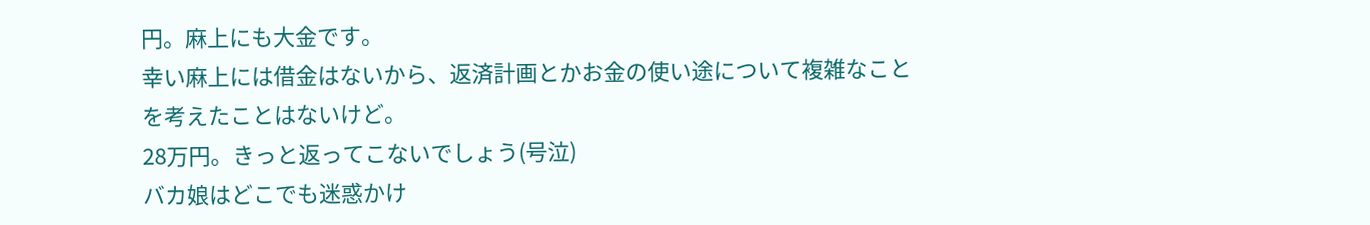円。麻上にも大金です。
幸い麻上には借金はないから、返済計画とかお金の使い途について複雑なことを考えたことはないけど。
28万円。きっと返ってこないでしょう(号泣)
バカ娘はどこでも迷惑かけ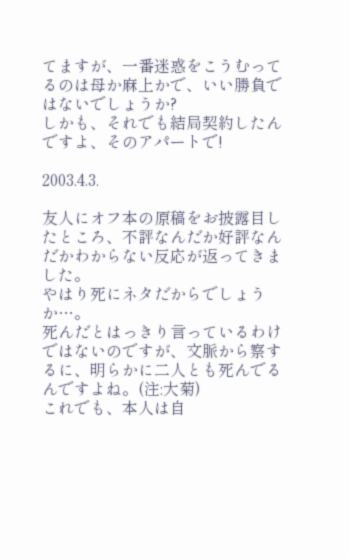てますが、一番迷惑をこうむってるのは母か麻上かで、いい勝負ではないでしょうか?
しかも、それでも結局契約したんですよ、そのアパートで!

2003.4.3.

友人にオフ本の原稿をお披露目したところ、不評なんだか好評なんだかわからない反応が返ってきました。
やはり死にネタだからでしょうか…。
死んだとはっきり言っているわけではないのですが、文脈から察するに、明らかに二人とも死んでるんですよね。(注:大菊)
これでも、本人は自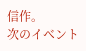信作。
次のイベント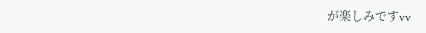が楽しみですvv